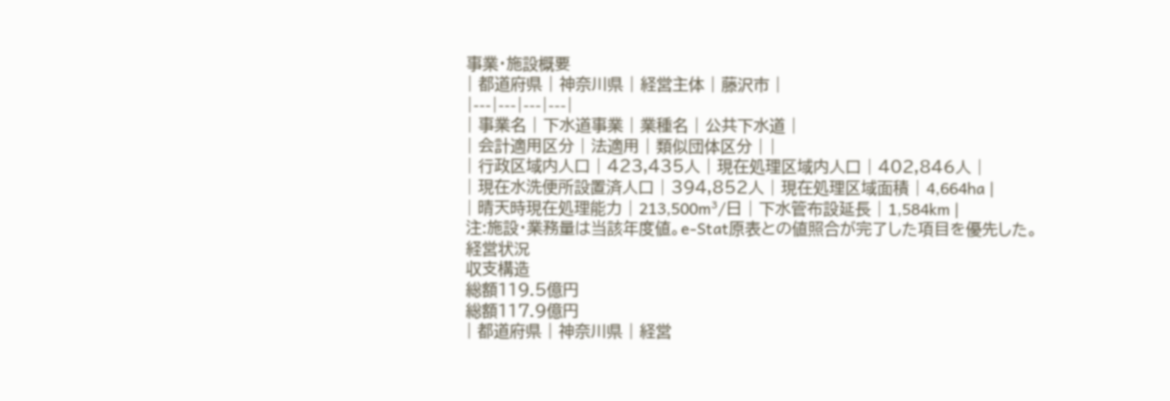事業・施設概要
| 都道府県 | 神奈川県 | 経営主体 | 藤沢市 |
|---|---|---|---|
| 事業名 | 下水道事業 | 業種名 | 公共下水道 |
| 会計適用区分 | 法適用 | 類似団体区分 | |
| 行政区域内人口 | 423,435人 | 現在処理区域内人口 | 402,846人 |
| 現在水洗便所設置済人口 | 394,852人 | 現在処理区域面積 | 4,664ha |
| 晴天時現在処理能力 | 213,500m³/日 | 下水管布設延長 | 1,584km |
注:施設・業務量は当該年度値。e-Stat原表との値照合が完了した項目を優先した。
経営状況
収支構造
総額119.5億円
総額117.9億円
| 都道府県 | 神奈川県 | 経営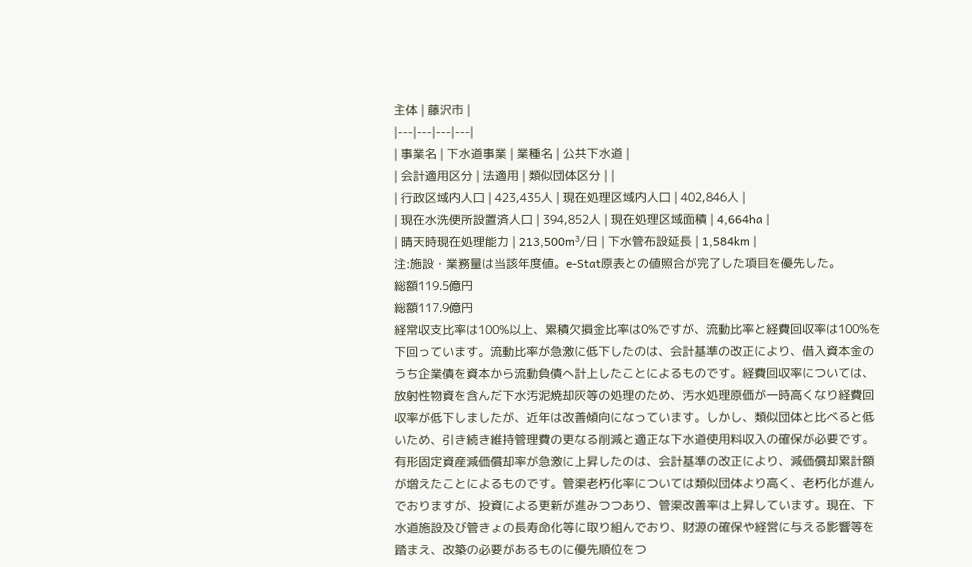主体 | 藤沢市 |
|---|---|---|---|
| 事業名 | 下水道事業 | 業種名 | 公共下水道 |
| 会計適用区分 | 法適用 | 類似団体区分 | |
| 行政区域内人口 | 423,435人 | 現在処理区域内人口 | 402,846人 |
| 現在水洗便所設置済人口 | 394,852人 | 現在処理区域面積 | 4,664ha |
| 晴天時現在処理能力 | 213,500m³/日 | 下水管布設延長 | 1,584km |
注:施設・業務量は当該年度値。e-Stat原表との値照合が完了した項目を優先した。
総額119.5億円
総額117.9億円
経常収支比率は100%以上、累積欠損金比率は0%ですが、流動比率と経費回収率は100%を下回っています。流動比率が急激に低下したのは、会計基準の改正により、借入資本金のうち企業債を資本から流動負債へ計上したことによるものです。経費回収率については、放射性物資を含んだ下水汚泥焼却灰等の処理のため、汚水処理原価が一時高くなり経費回収率が低下しましたが、近年は改善傾向になっています。しかし、類似団体と比べると低いため、引き続き維持管理費の更なる削減と適正な下水道使用料収入の確保が必要です。
有形固定資産減価償却率が急激に上昇したのは、会計基準の改正により、減価償却累計額が増えたことによるものです。管渠老朽化率については類似団体より高く、老朽化が進んでおりますが、投資による更新が進みつつあり、管渠改善率は上昇しています。現在、下水道施設及び管きょの長寿命化等に取り組んでおり、財源の確保や経営に与える影響等を踏まえ、改築の必要があるものに優先順位をつ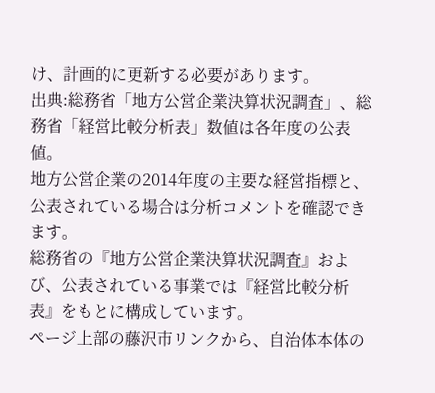け、計画的に更新する必要があります。
出典:総務省「地方公営企業決算状況調査」、総務省「経営比較分析表」数値は各年度の公表値。
地方公営企業の2014年度の主要な経営指標と、公表されている場合は分析コメントを確認できます。
総務省の『地方公営企業決算状況調査』および、公表されている事業では『経営比較分析表』をもとに構成しています。
ページ上部の藤沢市リンクから、自治体本体の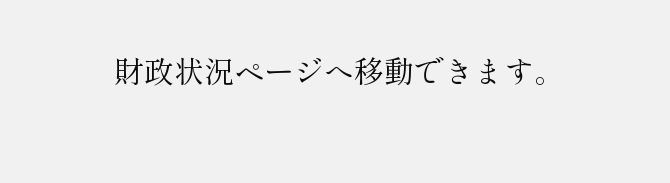財政状況ページへ移動できます。